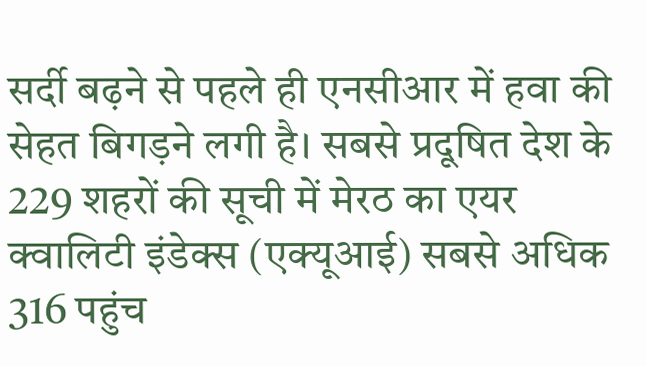सर्दी बढ़ने से पहले ही एनसीआर में हवा की सेहत बिगड़ने लगी है। सबसे प्रदूषित देश के 229 शहरों की सूची में मेरठ का एयर क्वालिटी इंडेक्स (एक्यूआई) सबसे अधिक 316 पहुंच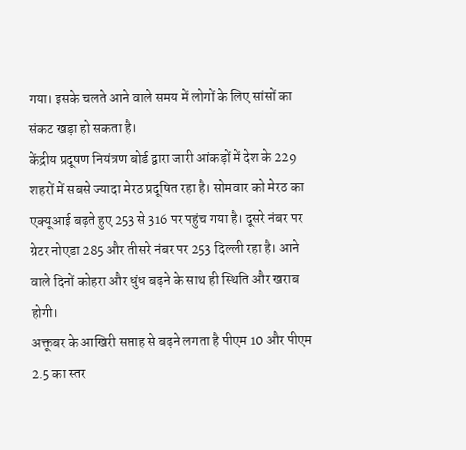गया। इसके चलते आने वाले समय में लोगों के लिए सांसों का संकट खड़ा हो सकता है।
केंद्रीय प्रदूषण नियंत्रण बोर्ड द्वारा जारी आंकड़ों में देश के 229 शहरों में सबसे ज्यादा मेरठ प्रदूषित रहा है। सोमवार को मेरठ का एक्यूआई बढ़ते हुए 253 से 316 पर पहुंच गया है। दूसरे नंबर पर ग्रेटर नोएडा 285 और तीसरे नंबर पर 253 दिल्ली रहा है। आने वाले दिनों कोहरा और धुंध बढ़ने के साथ ही स्थिति और खराब होगी।
अक्तूबर के आखिरी सप्ताह से बढ़ने लगता है पीएम 10 और पीएम 2.5 का स्तर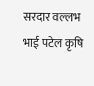सरदार वल्लभ भाई पटेल कृषि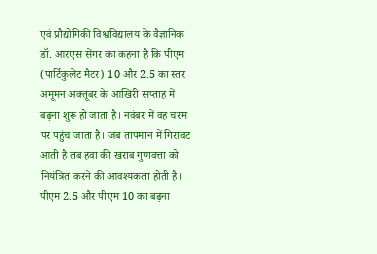एवं प्रौद्योगिकी विश्वविद्यालय के वैज्ञानिक डॉ. आरएस सेंगर का कहना है कि पीएम (पार्टिकुलेट मैटर) 10 और 2.5 का स्तर अमूमन अक्तूबर के आखिरी सप्ताह में बढ़ना शुरू हो जाता है। नवंबर में वह चरम पर पहुंच जाता है। जब तापमान में गिरावट आती है तब हवा की खराब गुणवत्ता को नियंत्रित करने की आवश्यकता होती है। पीएम 2.5 और पीएम 10 का बढ़ना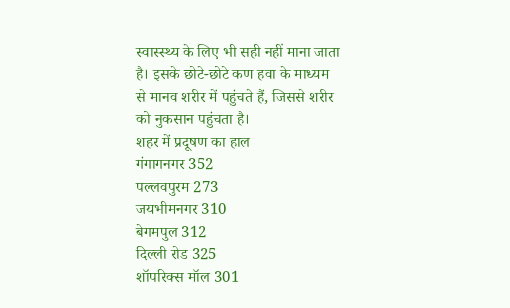स्वास्स्थ्य के लिए भी सही नहीं माना जाता है। इसके छोटे-छोटे कण हवा के माध्यम से मानव शरीर में पहुंचते हैं, जिससे शरीर को नुकसान पहुंचता है।
शहर में प्रदूषण का हाल
गंगागनगर 352
पल्लवपुरम 273
जयभीमनगर 310
बेगमपुल 312
दिल्ली रोड 325
शॉपरिक्स मॉल 301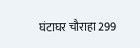घंटाघर चौराहा 299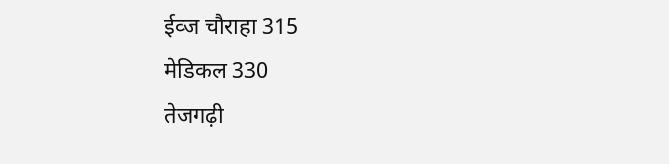ईव्ज चौराहा 315
मेडिकल 330
तेजगढ़ी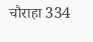चौराहा 334